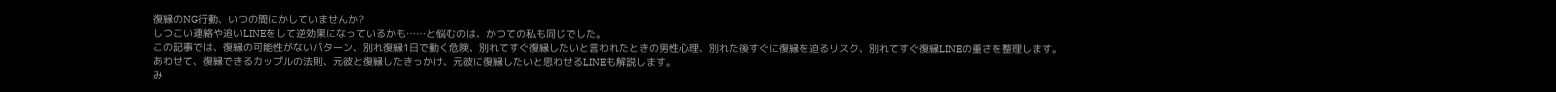復縁のNG行動、いつの間にかしていませんか?
しつこい連絡や追いLINEをして逆効果になっているかも……と悩むのは、かつての私も同じでした。
この記事では、復縁の可能性がないパターン、別れ復縁1日で動く危険、別れてすぐ復縁したいと言われたときの男性心理、別れた後すぐに復縁を迫るリスク、別れてすぐ復縁LINEの重さを整理します。
あわせて、復縁できるカップルの法則、元彼と復縁したきっかけ、元彼に復縁したいと思わせるLINEも解説します。
み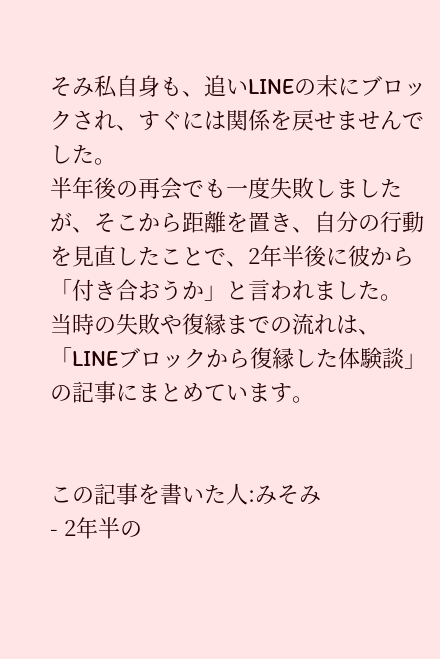そみ私自身も、追いLINEの末にブロックされ、すぐには関係を戻せませんでした。
半年後の再会でも一度失敗しましたが、そこから距離を置き、自分の行動を見直したことで、2年半後に彼から「付き合おうか」と言われました。
当時の失敗や復縁までの流れは、「LINEブロックから復縁した体験談」の記事にまとめています。


この記事を書いた人:みそみ
- 2年半の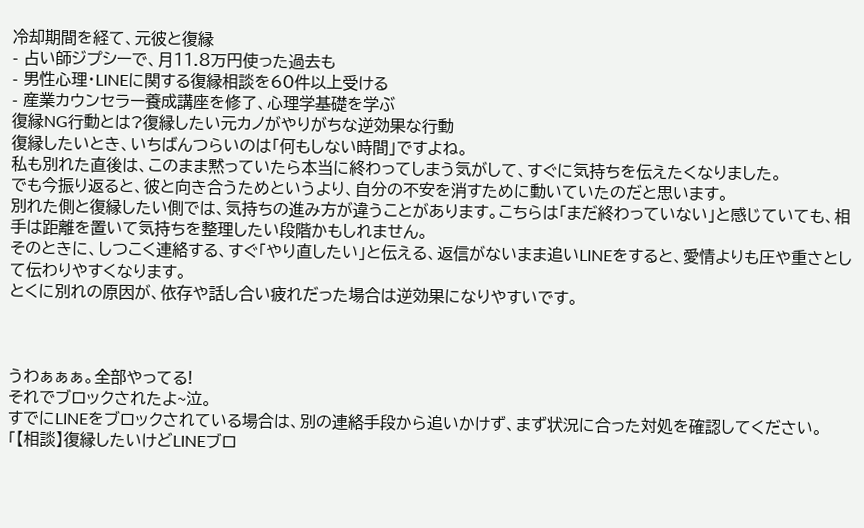冷却期間を経て、元彼と復縁
- 占い師ジプシーで、月11.8万円使った過去も
- 男性心理・LINEに関する復縁相談を60件以上受ける
- 産業カウンセラー養成講座を修了、心理学基礎を学ぶ
復縁NG行動とは?復縁したい元カノがやりがちな逆効果な行動
復縁したいとき、いちばんつらいのは「何もしない時間」ですよね。
私も別れた直後は、このまま黙っていたら本当に終わってしまう気がして、すぐに気持ちを伝えたくなりました。
でも今振り返ると、彼と向き合うためというより、自分の不安を消すために動いていたのだと思います。
別れた側と復縁したい側では、気持ちの進み方が違うことがあります。こちらは「まだ終わっていない」と感じていても、相手は距離を置いて気持ちを整理したい段階かもしれません。
そのときに、しつこく連絡する、すぐ「やり直したい」と伝える、返信がないまま追いLINEをすると、愛情よりも圧や重さとして伝わりやすくなります。
とくに別れの原因が、依存や話し合い疲れだった場合は逆効果になりやすいです。



うわぁぁぁ。全部やってる!
それでブロックされたよ~泣。
すでにLINEをブロックされている場合は、別の連絡手段から追いかけず、まず状況に合った対処を確認してください。
「【相談】復縁したいけどLINEブロ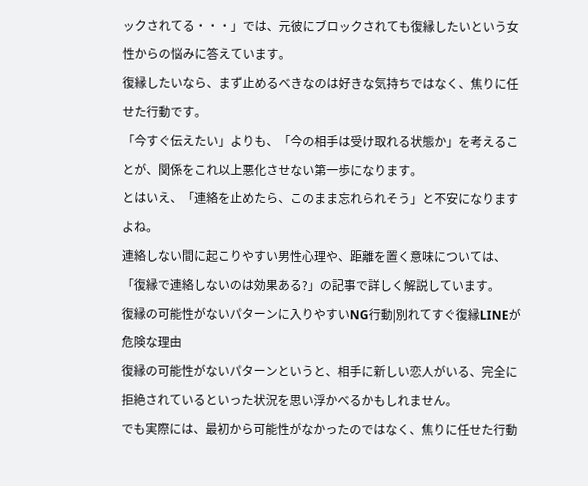ックされてる・・・」では、元彼にブロックされても復縁したいという女性からの悩みに答えています。
復縁したいなら、まず止めるべきなのは好きな気持ちではなく、焦りに任せた行動です。
「今すぐ伝えたい」よりも、「今の相手は受け取れる状態か」を考えることが、関係をこれ以上悪化させない第一歩になります。
とはいえ、「連絡を止めたら、このまま忘れられそう」と不安になりますよね。
連絡しない間に起こりやすい男性心理や、距離を置く意味については、「復縁で連絡しないのは効果ある?」の記事で詳しく解説しています。
復縁の可能性がないパターンに入りやすいNG行動|別れてすぐ復縁LINEが危険な理由
復縁の可能性がないパターンというと、相手に新しい恋人がいる、完全に拒絶されているといった状況を思い浮かべるかもしれません。
でも実際には、最初から可能性がなかったのではなく、焦りに任せた行動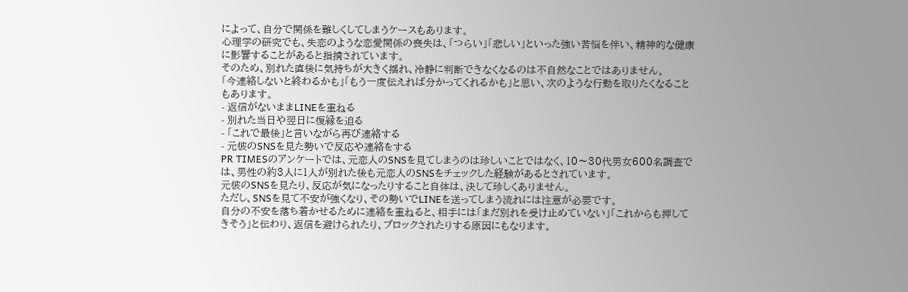によって、自分で関係を難しくしてしまうケースもあります。
心理学の研究でも、失恋のような恋愛関係の喪失は、「つらい」「悲しい」といった強い苦悩を伴い、精神的な健康に影響することがあると指摘されています。
そのため、別れた直後に気持ちが大きく揺れ、冷静に判断できなくなるのは不自然なことではありません。
「今連絡しないと終わるかも」「もう一度伝えれば分かってくれるかも」と思い、次のような行動を取りたくなることもあります。
- 返信がないままLINEを重ねる
- 別れた当日や翌日に復縁を迫る
- 「これで最後」と言いながら再び連絡する
- 元彼のSNSを見た勢いで反応や連絡をする
PR TIMESのアンケートでは、元恋人のSNSを見てしまうのは珍しいことではなく、10〜30代男女600名調査では、男性の約3人に1人が別れた後も元恋人のSNSをチェックした経験があるとされています。
元彼のSNSを見たり、反応が気になったりすること自体は、決して珍しくありません。
ただし、SNSを見て不安が強くなり、その勢いでLINEを送ってしまう流れには注意が必要です。
自分の不安を落ち着かせるために連絡を重ねると、相手には「まだ別れを受け止めていない」「これからも押してきそう」と伝わり、返信を避けられたり、ブロックされたりする原因にもなります。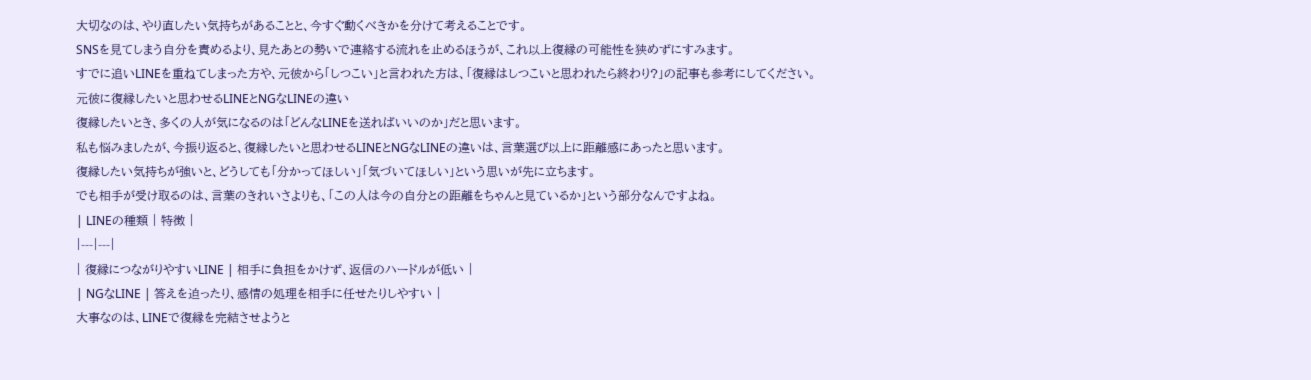大切なのは、やり直したい気持ちがあることと、今すぐ動くべきかを分けて考えることです。
SNSを見てしまう自分を責めるより、見たあとの勢いで連絡する流れを止めるほうが、これ以上復縁の可能性を狭めずにすみます。
すでに追いLINEを重ねてしまった方や、元彼から「しつこい」と言われた方は、「復縁はしつこいと思われたら終わり?」の記事も参考にしてください。
元彼に復縁したいと思わせるLINEとNGなLINEの違い
復縁したいとき、多くの人が気になるのは「どんなLINEを送ればいいのか」だと思います。
私も悩みましたが、今振り返ると、復縁したいと思わせるLINEとNGなLINEの違いは、言葉選び以上に距離感にあったと思います。
復縁したい気持ちが強いと、どうしても「分かってほしい」「気づいてほしい」という思いが先に立ちます。
でも相手が受け取るのは、言葉のきれいさよりも、「この人は今の自分との距離をちゃんと見ているか」という部分なんですよね。
| LINEの種類 | 特徴 |
|---|---|
| 復縁につながりやすいLINE | 相手に負担をかけず、返信のハードルが低い |
| NGなLINE | 答えを迫ったり、感情の処理を相手に任せたりしやすい |
大事なのは、LINEで復縁を完結させようと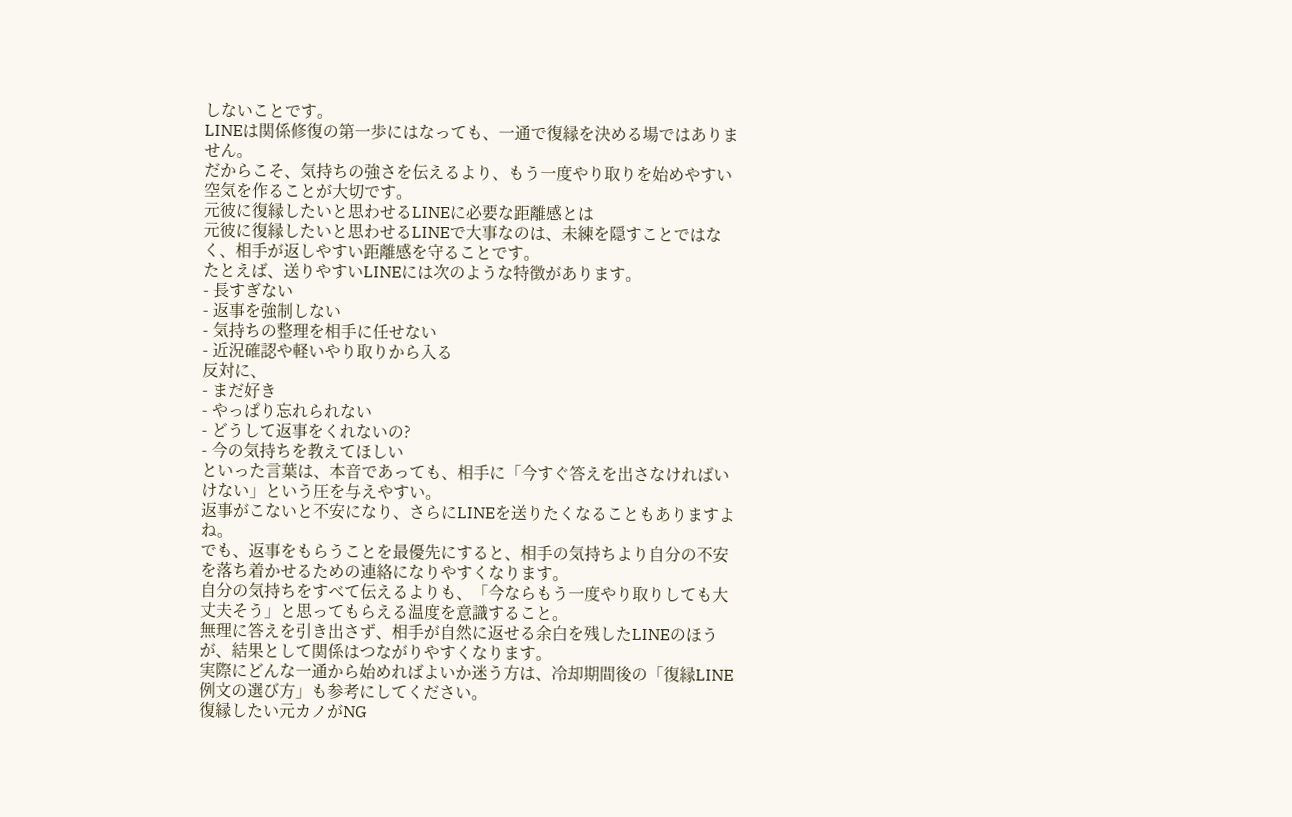しないことです。
LINEは関係修復の第一歩にはなっても、一通で復縁を決める場ではありません。
だからこそ、気持ちの強さを伝えるより、もう一度やり取りを始めやすい空気を作ることが大切です。
元彼に復縁したいと思わせるLINEに必要な距離感とは
元彼に復縁したいと思わせるLINEで大事なのは、未練を隠すことではなく、相手が返しやすい距離感を守ることです。
たとえば、送りやすいLINEには次のような特徴があります。
- 長すぎない
- 返事を強制しない
- 気持ちの整理を相手に任せない
- 近況確認や軽いやり取りから入る
反対に、
- まだ好き
- やっぱり忘れられない
- どうして返事をくれないの?
- 今の気持ちを教えてほしい
といった言葉は、本音であっても、相手に「今すぐ答えを出さなければいけない」という圧を与えやすい。
返事がこないと不安になり、さらにLINEを送りたくなることもありますよね。
でも、返事をもらうことを最優先にすると、相手の気持ちより自分の不安を落ち着かせるための連絡になりやすくなります。
自分の気持ちをすべて伝えるよりも、「今ならもう一度やり取りしても大丈夫そう」と思ってもらえる温度を意識すること。
無理に答えを引き出さず、相手が自然に返せる余白を残したLINEのほうが、結果として関係はつながりやすくなります。
実際にどんな一通から始めればよいか迷う方は、冷却期間後の「復縁LINE例文の選び方」も参考にしてください。
復縁したい元カノがNG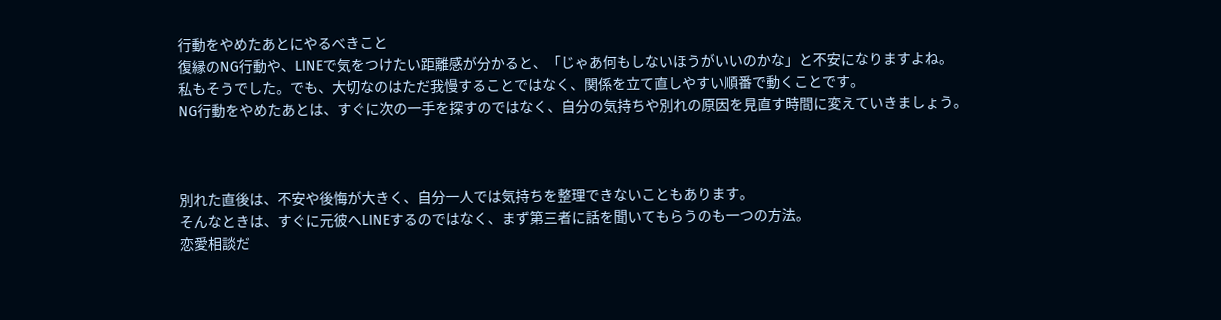行動をやめたあとにやるべきこと
復縁のNG行動や、LINEで気をつけたい距離感が分かると、「じゃあ何もしないほうがいいのかな」と不安になりますよね。
私もそうでした。でも、大切なのはただ我慢することではなく、関係を立て直しやすい順番で動くことです。
NG行動をやめたあとは、すぐに次の一手を探すのではなく、自分の気持ちや別れの原因を見直す時間に変えていきましょう。



別れた直後は、不安や後悔が大きく、自分一人では気持ちを整理できないこともあります。
そんなときは、すぐに元彼へLINEするのではなく、まず第三者に話を聞いてもらうのも一つの方法。
恋愛相談だ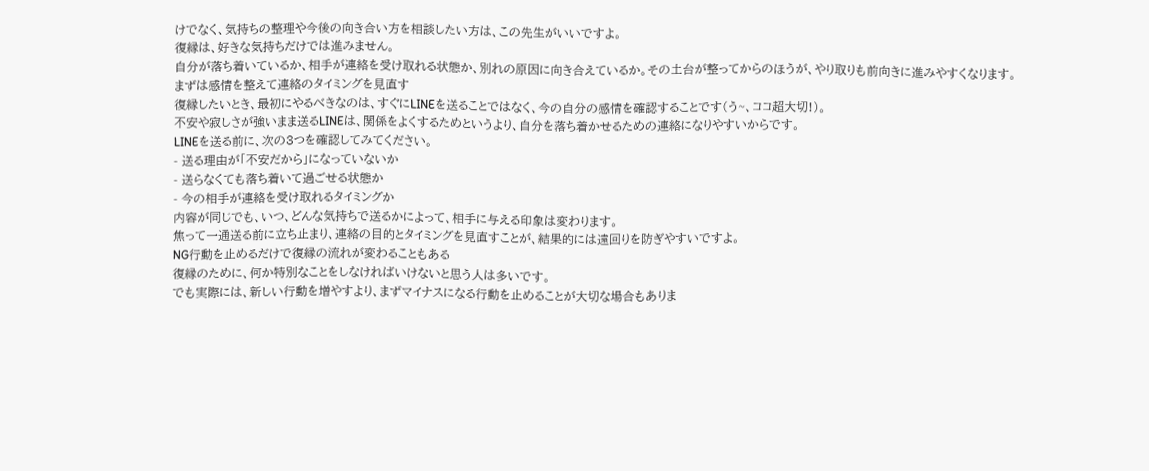けでなく、気持ちの整理や今後の向き合い方を相談したい方は、この先生がいいですよ。
復縁は、好きな気持ちだけでは進みません。
自分が落ち着いているか、相手が連絡を受け取れる状態か、別れの原因に向き合えているか。その土台が整ってからのほうが、やり取りも前向きに進みやすくなります。
まずは感情を整えて連絡のタイミングを見直す
復縁したいとき、最初にやるべきなのは、すぐにLINEを送ることではなく、今の自分の感情を確認することです(う~、ココ超大切!)。
不安や寂しさが強いまま送るLINEは、関係をよくするためというより、自分を落ち着かせるための連絡になりやすいからです。
LINEを送る前に、次の3つを確認してみてください。
- 送る理由が「不安だから」になっていないか
- 送らなくても落ち着いて過ごせる状態か
- 今の相手が連絡を受け取れるタイミングか
内容が同じでも、いつ、どんな気持ちで送るかによって、相手に与える印象は変わります。
焦って一通送る前に立ち止まり、連絡の目的とタイミングを見直すことが、結果的には遠回りを防ぎやすいですよ。
NG行動を止めるだけで復縁の流れが変わることもある
復縁のために、何か特別なことをしなければいけないと思う人は多いです。
でも実際には、新しい行動を増やすより、まずマイナスになる行動を止めることが大切な場合もありま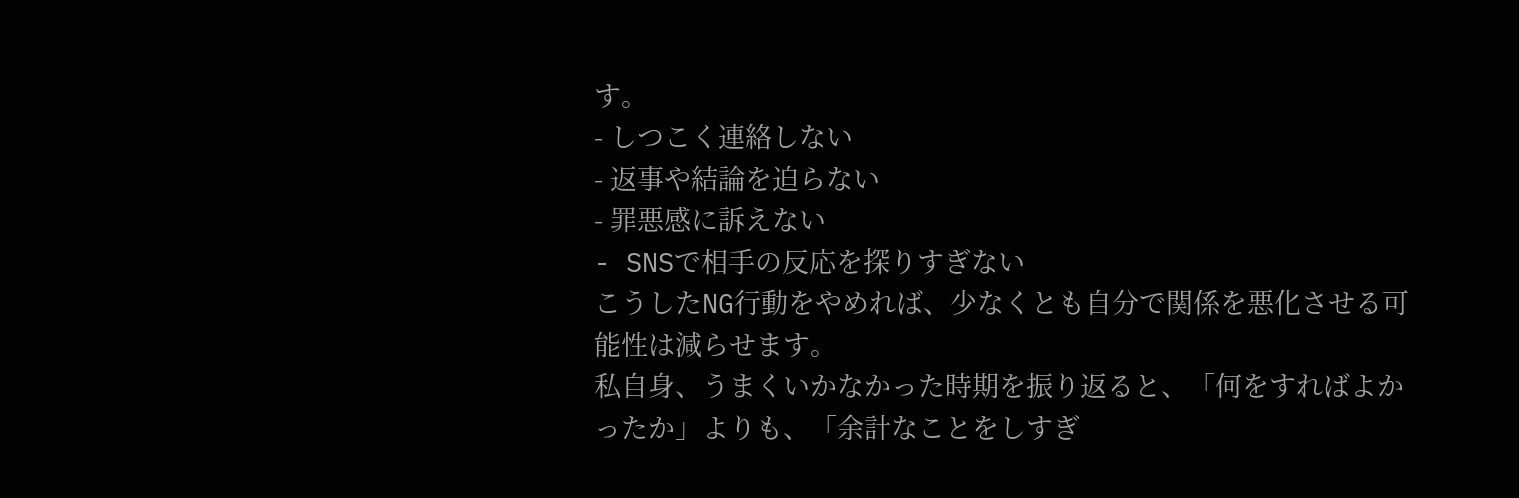す。
- しつこく連絡しない
- 返事や結論を迫らない
- 罪悪感に訴えない
- SNSで相手の反応を探りすぎない
こうしたNG行動をやめれば、少なくとも自分で関係を悪化させる可能性は減らせます。
私自身、うまくいかなかった時期を振り返ると、「何をすればよかったか」よりも、「余計なことをしすぎ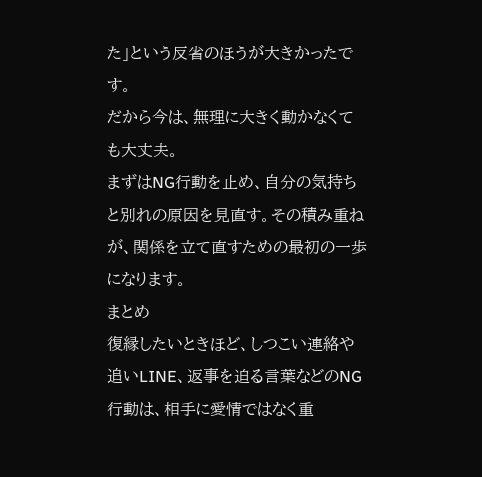た」という反省のほうが大きかったです。
だから今は、無理に大きく動かなくても大丈夫。
まずはNG行動を止め、自分の気持ちと別れの原因を見直す。その積み重ねが、関係を立て直すための最初の一歩になります。
まとめ
復縁したいときほど、しつこい連絡や追いLINE、返事を迫る言葉などのNG行動は、相手に愛情ではなく重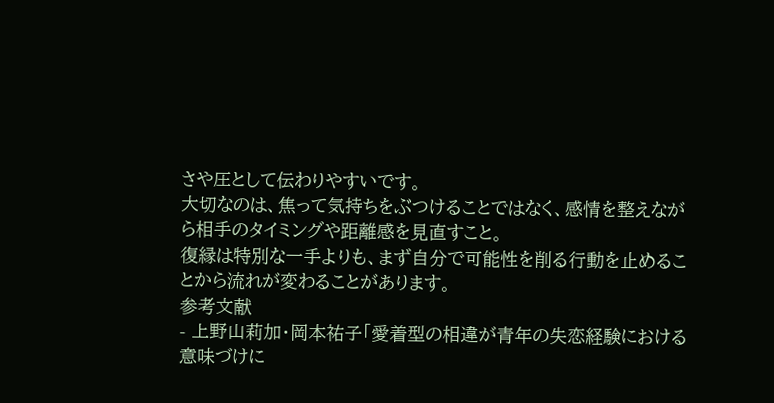さや圧として伝わりやすいです。
大切なのは、焦って気持ちをぶつけることではなく、感情を整えながら相手のタイミングや距離感を見直すこと。
復縁は特別な一手よりも、まず自分で可能性を削る行動を止めることから流れが変わることがあります。
参考文献
- 上野山莉加・岡本祐子「愛着型の相違が青年の失恋経験における意味づけに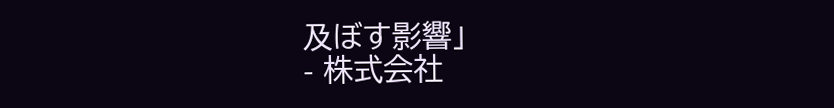及ぼす影響」
- 株式会社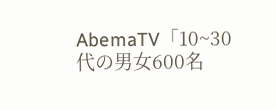AbemaTV「10~30代の男女600名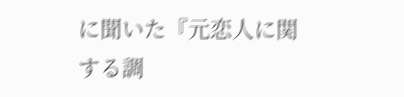に聞いた『元恋人に関する調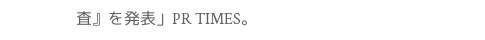査』を発表」PR TIMES。